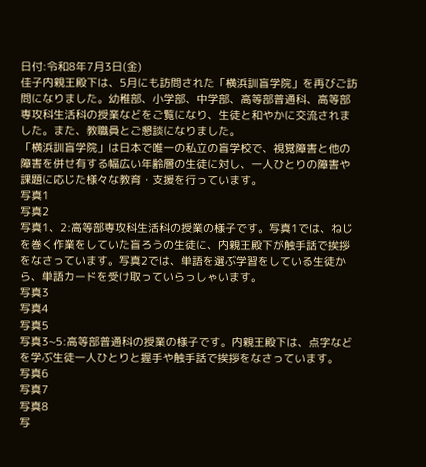日付:令和8年7月3日(金)
佳子内親王殿下は、5月にも訪問された「横浜訓盲学院」を再びご訪問になりました。幼稚部、小学部、中学部、高等部普通科、高等部専攻科生活科の授業などをご覧になり、生徒と和やかに交流されました。また、教職員とご懇談になりました。
「横浜訓盲学院」は日本で唯一の私立の盲学校で、視覚障害と他の障害を併せ有する幅広い年齢層の生徒に対し、一人ひとりの障害や課題に応じた様々な教育・支援を行っています。
写真1
写真2
写真1、2:高等部専攻科生活科の授業の様子です。写真1では、ねじを巻く作業をしていた盲ろうの生徒に、内親王殿下が触手話で挨拶をなさっています。写真2では、単語を選ぶ学習をしている生徒から、単語カードを受け取っていらっしゃいます。
写真3
写真4
写真5
写真3~5:高等部普通科の授業の様子です。内親王殿下は、点字などを学ぶ生徒一人ひとりと握手や触手話で挨拶をなさっています。
写真6
写真7
写真8
写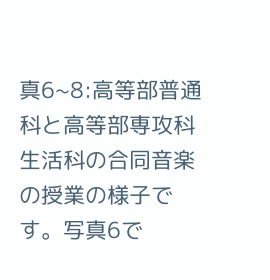真6~8:高等部普通科と高等部専攻科生活科の合同音楽の授業の様子です。写真6で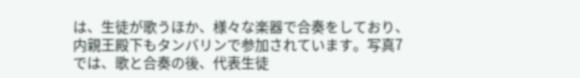は、生徒が歌うほか、様々な楽器で合奏をしており、内親王殿下もタンバリンで参加されています。写真7では、歌と合奏の後、代表生徒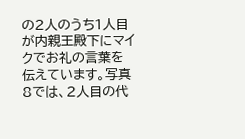の2人のうち1人目が内親王殿下にマイクでお礼の言葉を伝えています。写真8では、2人目の代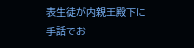表生徒が内親王殿下に手話でお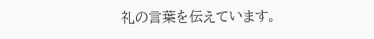礼の言葉を伝えています。